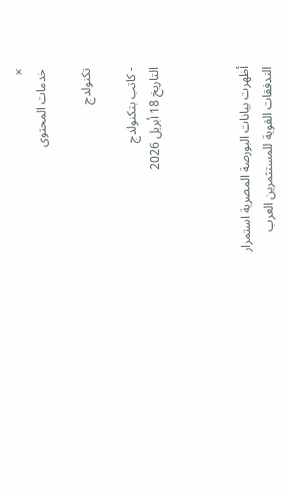×
خدمات المحتوى

تكنولدج

- كاتب بتكنولدج
التاريخ 18 أبريل 2026



أظهرت بيانات البورصة المصرية استمرار التدفقات القوية للمستثمرين العرب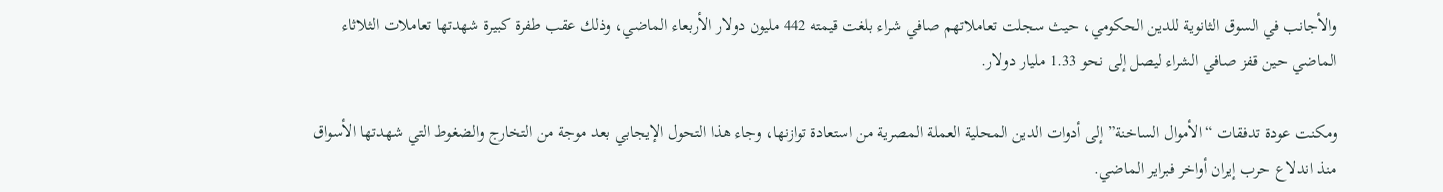والأجانب في السوق الثانوية للدين الحكومي، حيث سجلت تعاملاتهم صافي شراء بلغت قيمته 442 مليون دولار الأربعاء الماضي، وذلك عقب طفرة كبيرة شهدتها تعاملات الثلاثاء الماضي حين قفز صافي الشراء ليصل إلى نحو 1.33 مليار دولار.

ومكنت عودة تدفقات “الأموال الساخنة” إلى أدوات الدين المحلية العملة المصرية من استعادة توازنها، وجاء هذا التحول الإيجابي بعد موجة من التخارج والضغوط التي شهدتها الأسواق منذ اندلاع حرب إيران أواخر فبراير الماضي.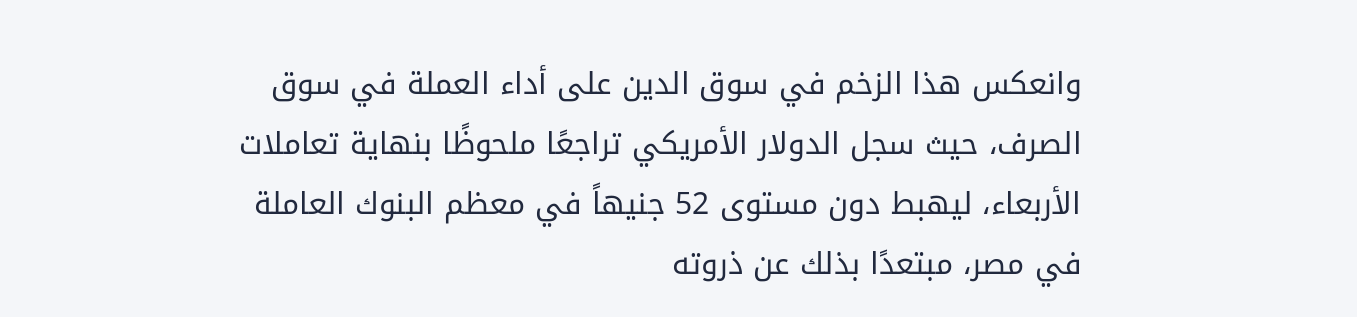وانعكس هذا الزخم في سوق الدين على أداء العملة في سوق الصرف، حيث سجل الدولار الأمريكي تراجعًا ملحوظًا بنهاية تعاملات الأربعاء، ليهبط دون مستوى 52 جنيهاً في معظم البنوك العاملة في مصر، مبتعدًا بذلك عن ذروته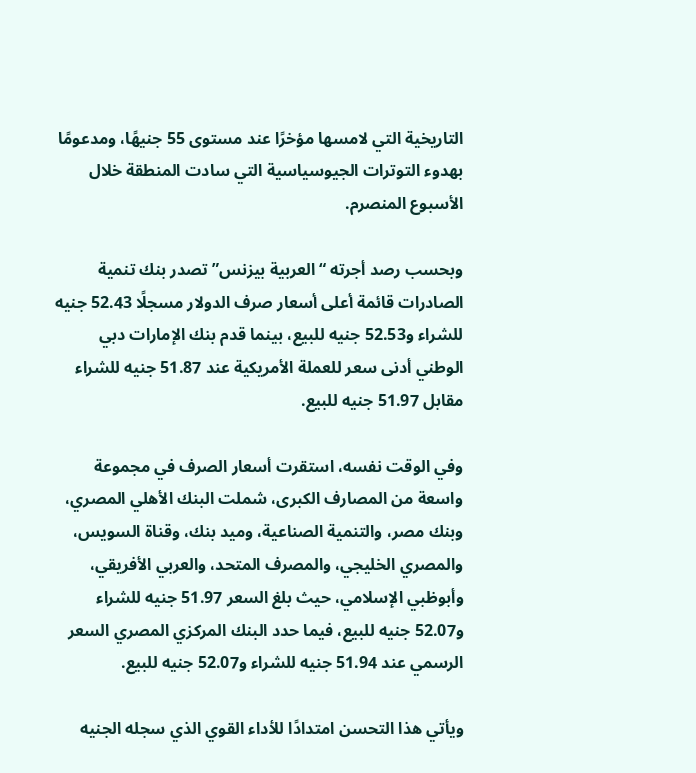التاريخية التي لامسها مؤخرًا عند مستوى 55 جنيهًا، ومدعومًا بهدوء التوترات الجيوسياسية التي سادت المنطقة خلال الأسبوع المنصرم.

وبحسب رصد أجرته “العربية بيزنس” تصدر بنك تنمية الصادرات قائمة أعلى أسعار صرف الدولار مسجلًا 52.43 جنيه للشراء و52.53 جنيه للبيع، بينما قدم بنك الإمارات دبي الوطني أدنى سعر للعملة الأمريكية عند 51.87 جنيه للشراء مقابل 51.97 جنيه للبيع.

وفي الوقت نفسه، استقرت أسعار الصرف في مجموعة واسعة من المصارف الكبرى، شملت البنك الأهلي المصري، وبنك مصر، والتنمية الصناعية، وميد بنك، وقناة السويس، والمصري الخليجي، والمصرف المتحد، والعربي الأفريقي، وأبوظبي الإسلامي، حيث بلغ السعر 51.97 جنيه للشراء و52.07 جنيه للبيع، فيما حدد البنك المركزي المصري السعر الرسمي عند 51.94 جنيه للشراء و52.07 جنيه للبيع.

ويأتي هذا التحسن امتدادًا للأداء القوي الذي سجله الجنيه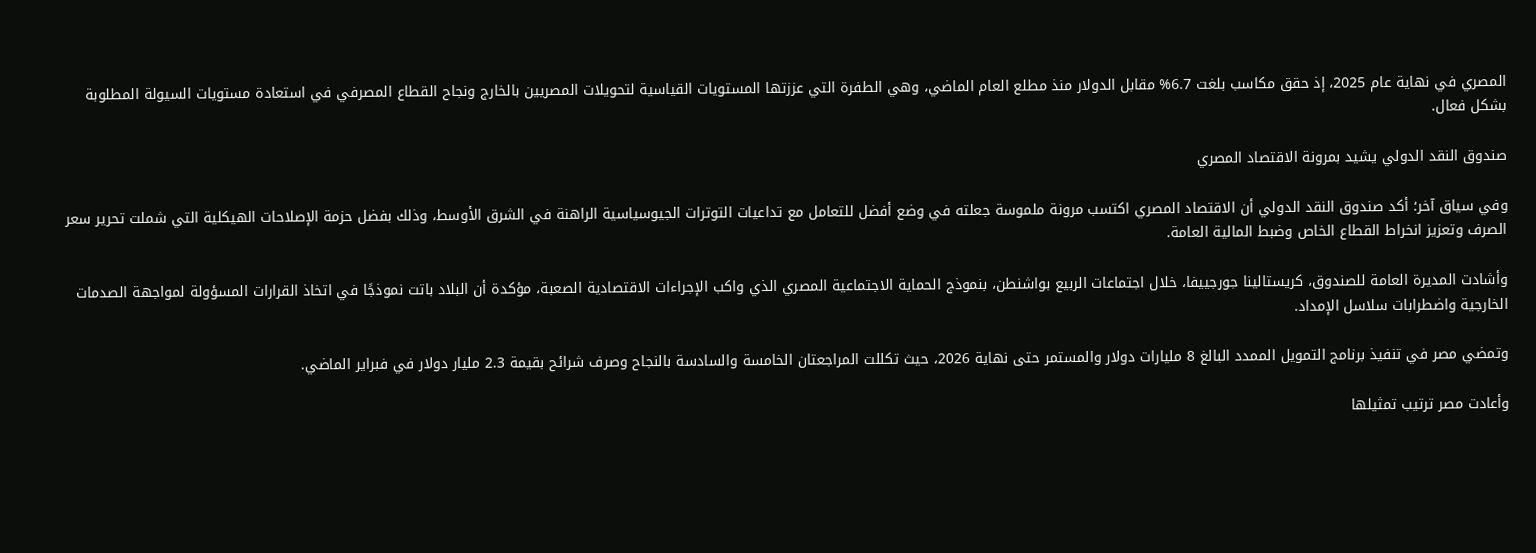المصري في نهاية عام 2025، إذ حقق مكاسب بلغت 6.7% مقابل الدولار منذ مطلع العام الماضي، وهي الطفرة التي عززتها المستويات القياسية لتحويلات المصريين بالخارج ونجاح القطاع المصرفي في استعادة مستويات السيولة المطلوبة بشكل فعال.

صندوق النقد الدولي يشيد بمرونة الاقتصاد المصري

وفي سياق آخر؛ أكد صندوق النقد الدولي أن الاقتصاد المصري اكتسب مرونة ملموسة جعلته في وضع أفضل للتعامل مع تداعيات التوترات الجيوسياسية الراهنة في الشرق الأوسط، وذلك بفضل حزمة الإصلاحات الهيكلية التي شملت تحرير سعر الصرف وتعزيز انخراط القطاع الخاص وضبط المالية العامة.

وأشادت المديرة العامة للصندوق، كريستالينا جورجييفا، خلال اجتماعات الربيع بواشنطن، بنموذج الحماية الاجتماعية المصري الذي واكب الإجراءات الاقتصادية الصعبة، مؤكدة أن البلاد باتت نموذجًا في اتخاذ القرارات المسؤولة لمواجهة الصدمات الخارجية واضطرابات سلاسل الإمداد.

وتمضي مصر في تنفيذ برنامج التمويل الممدد البالغ 8 مليارات دولار والمستمر حتى نهاية 2026، حيث تكللت المراجعتان الخامسة والسادسة بالنجاح وصرف شرائح بقيمة 2.3 مليار دولار في فبراير الماضي.

وأعادت مصر ترتيب تمثيلها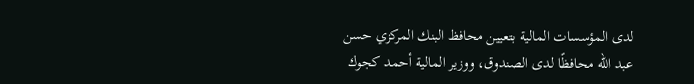لدى المؤسسات المالية بتعيين محافظ البنك المركزي حسن عبد الله محافظًا لدى الصندوق، ووزير المالية أحمد كجوك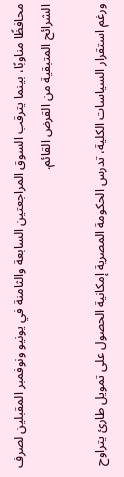محافظًا مناوبًا، بينما يترقب السوق المراجعتين السابعة والثامنة في يونيو ونوفمبر المقبلين لصرف الشرائح المتبقية من القرض القائم.

ورغم استقرار السياسات الكلية، تدرس الحكومة المصرية إمكانية الحصول على تمويل طارئ يتراوح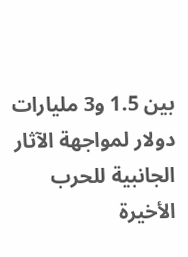بين 1.5 و3 مليارات دولار لمواجهة الآثار الجانبية للحرب الأخيرة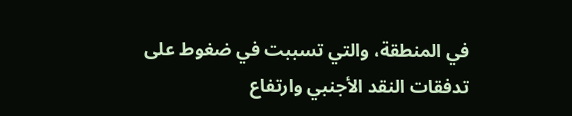في المنطقة، والتي تسببت في ضغوط على تدفقات النقد الأجنبي وارتفاع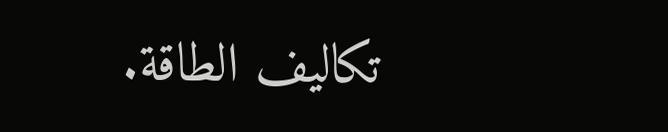تكاليف الطاقة.